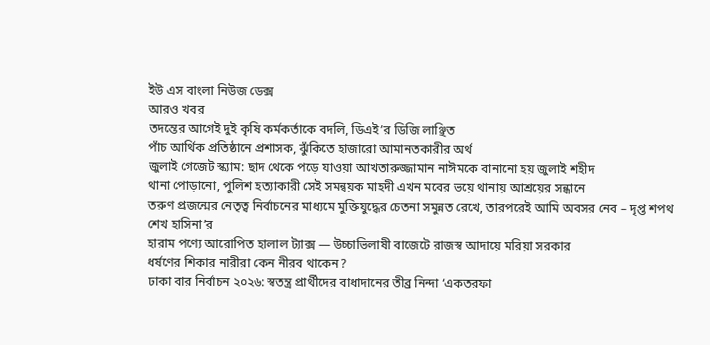ইউ এস বাংলা নিউজ ডেক্স
আরও খবর
তদন্তের আগেই দুই কৃষি কর্মকর্তাকে বদলি, ডিএই’র ডিজি লাঞ্ছিত
পাঁচ আর্থিক প্রতিষ্ঠানে প্রশাসক, ঝুঁকিতে হাজারো আমানতকারীর অর্থ
জুলাই গেজেট স্ক্যাম: ছাদ থেকে পড়ে যাওয়া আখতারুজ্জামান নাঈমকে বানানো হয় জুলাই শহীদ
থানা পোড়ানো, পুলিশ হত্যাকারী সেই সমন্বয়ক মাহদী এখন মবের ভয়ে থানায় আশ্রয়ের সন্ধানে
তরুণ প্রজন্মের নেতৃত্ব নির্বাচনের মাধ্যমে মুক্তিযুদ্ধের চেতনা সমুন্নত রেখে, তারপরেই আমি অবসর নেব – দৃপ্ত শপথ শেখ হাসিনা’র
হারাম পণ্যে আরোপিত হালাল ট্যাক্স — উচ্চাভিলাষী বাজেটে রাজস্ব আদায়ে মরিয়া সরকার
ধর্ষণের শিকার নারীরা কেন নীরব থাকেন?
ঢাকা বার নির্বাচন ২০২৬: স্বতন্ত্র প্রার্থীদের বাধাদানের তীব্র নিন্দা ‘একতরফা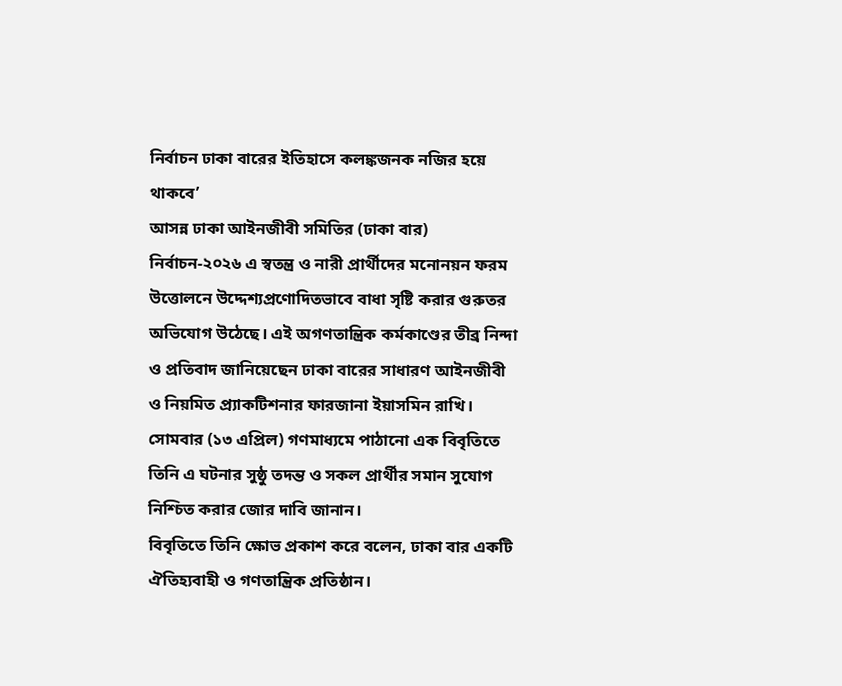নির্বাচন ঢাকা বারের ইতিহাসে কলঙ্কজনক নজির হয়ে থাকবে’
আসন্ন ঢাকা আইনজীবী সমিতির (ঢাকা বার) নির্বাচন-২০২৬ এ স্বতন্ত্র ও নারী প্রার্থীদের মনোনয়ন ফরম উত্তোলনে উদ্দেশ্যপ্রণোদিতভাবে বাধা সৃষ্টি করার গুরুতর অভিযোগ উঠেছে। এই অগণতান্ত্রিক কর্মকাণ্ডের তীব্র নিন্দা ও প্রতিবাদ জানিয়েছেন ঢাকা বারের সাধারণ আইনজীবী ও নিয়মিত প্র্যাকটিশনার ফারজানা ইয়াসমিন রাখি।
সোমবার (১৩ এপ্রিল) গণমাধ্যমে পাঠানো এক বিবৃতিতে তিনি এ ঘটনার সুষ্ঠু তদন্ত ও সকল প্রার্থীর সমান সুযোগ নিশ্চিত করার জোর দাবি জানান।
বিবৃতিতে তিনি ক্ষোভ প্রকাশ করে বলেন, ঢাকা বার একটি ঐতিহ্যবাহী ও গণতান্ত্রিক প্রতিষ্ঠান।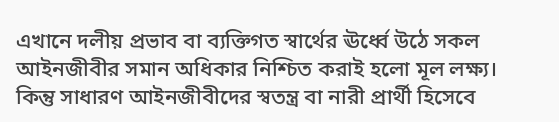এখানে দলীয় প্রভাব বা ব্যক্তিগত স্বার্থের ঊর্ধ্বে উঠে সকল আইনজীবীর সমান অধিকার নিশ্চিত করাই হলো মূল লক্ষ্য। কিন্তু সাধারণ আইনজীবীদের স্বতন্ত্র বা নারী প্রার্থী হিসেবে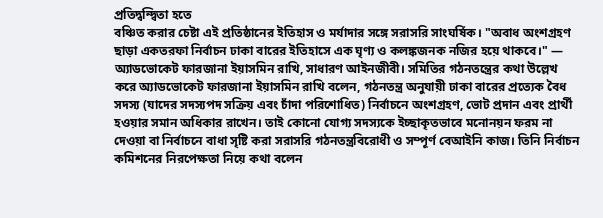প্রতিদ্বন্দ্বিতা হতে
বঞ্চিত করার চেষ্টা এই প্রতিষ্ঠানের ইতিহাস ও মর্যাদার সঙ্গে সরাসরি সাংঘর্ষিক। "অবাধ অংশগ্রহণ ছাড়া একতরফা নির্বাচন ঢাকা বারের ইতিহাসে এক ঘৃণ্য ও কলঙ্কজনক নজির হয়ে থাকবে।" — অ্যাডভোকেট ফারজানা ইয়াসমিন রাখি, সাধারণ আইনজীবী। সমিতির গঠনতন্ত্রের কথা উল্লেখ করে অ্যাডভোকেট ফারজানা ইয়াসমিন রাখি বলেন, গঠনতন্ত্র অনুযায়ী ঢাকা বারের প্রত্যেক বৈধ সদস্য (যাদের সদস্যপদ সক্রিয় এবং চাঁদা পরিশোধিত) নির্বাচনে অংশগ্রহণ, ভোট প্রদান এবং প্রার্থী হওয়ার সমান অধিকার রাখেন। তাই কোনো যোগ্য সদস্যকে ইচ্ছাকৃতভাবে মনোনয়ন ফরম না দেওয়া বা নির্বাচনে বাধা সৃষ্টি করা সরাসরি গঠনতন্ত্রবিরোধী ও সম্পূর্ণ বেআইনি কাজ। তিনি নির্বাচন কমিশনের নিরপেক্ষতা নিয়ে কথা বলেন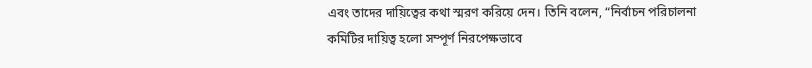এবং তাদের দায়িত্বের কথা স্মরণ করিয়ে দেন। তিনি বলেন, “নির্বাচন পরিচালনা
কমিটির দায়িত্ব হলো সম্পূর্ণ নিরপেক্ষভাবে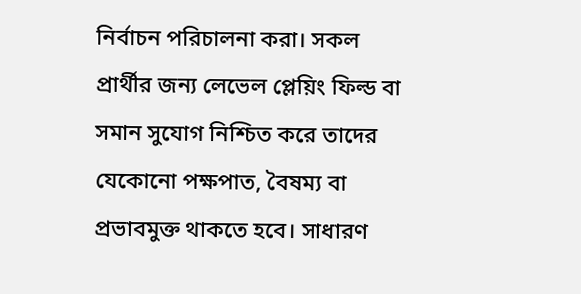নির্বাচন পরিচালনা করা। সকল প্রার্থীর জন্য লেভেল প্লেয়িং ফিল্ড বা সমান সুযোগ নিশ্চিত করে তাদের যেকোনো পক্ষপাত, বৈষম্য বা প্রভাবমুক্ত থাকতে হবে। সাধারণ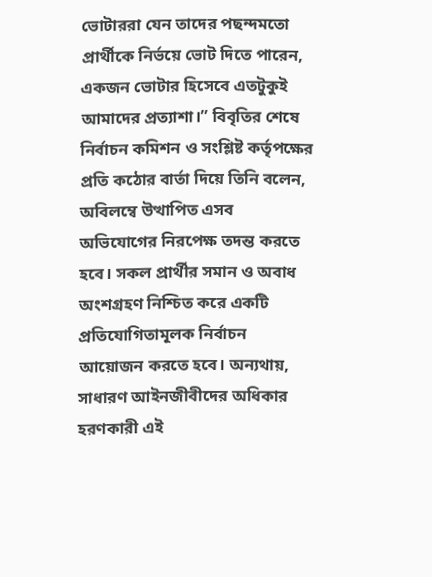ভোটাররা যেন তাদের পছন্দমতো প্রার্থীকে নির্ভয়ে ভোট দিতে পারেন, একজন ভোটার হিসেবে এতটুকুই আমাদের প্রত্যাশা।” বিবৃতির শেষে নির্বাচন কমিশন ও সংশ্লিষ্ট কর্তৃপক্ষের প্রতি কঠোর বার্তা দিয়ে তিনি বলেন, অবিলম্বে উত্থাপিত এসব অভিযোগের নিরপেক্ষ তদন্ত করতে হবে। সকল প্রার্থীর সমান ও অবাধ অংশগ্রহণ নিশ্চিত করে একটি প্রতিযোগিতামূলক নির্বাচন আয়োজন করতে হবে। অন্যথায়, সাধারণ আইনজীবীদের অধিকার হরণকারী এই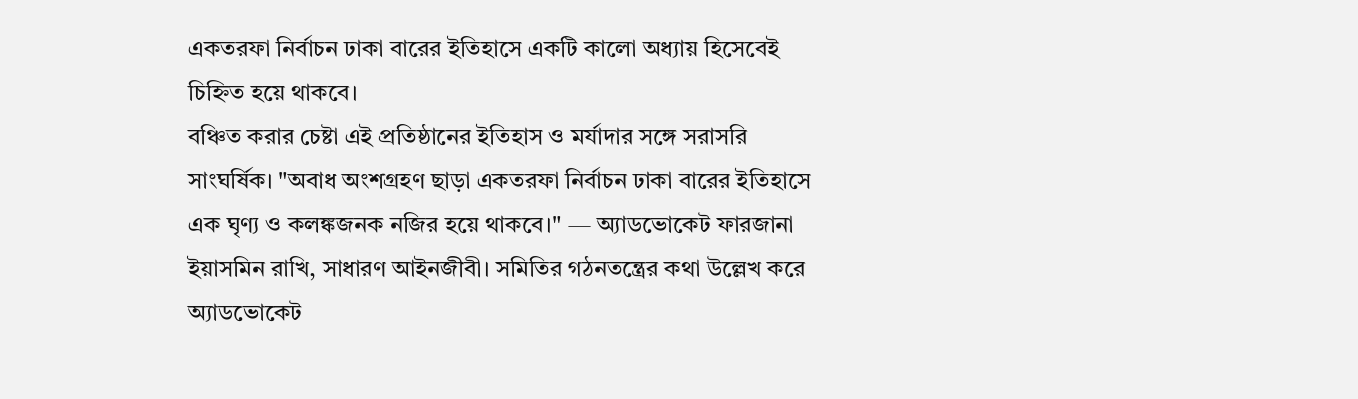একতরফা নির্বাচন ঢাকা বারের ইতিহাসে একটি কালো অধ্যায় হিসেবেই চিহ্নিত হয়ে থাকবে।
বঞ্চিত করার চেষ্টা এই প্রতিষ্ঠানের ইতিহাস ও মর্যাদার সঙ্গে সরাসরি সাংঘর্ষিক। "অবাধ অংশগ্রহণ ছাড়া একতরফা নির্বাচন ঢাকা বারের ইতিহাসে এক ঘৃণ্য ও কলঙ্কজনক নজির হয়ে থাকবে।" — অ্যাডভোকেট ফারজানা ইয়াসমিন রাখি, সাধারণ আইনজীবী। সমিতির গঠনতন্ত্রের কথা উল্লেখ করে অ্যাডভোকেট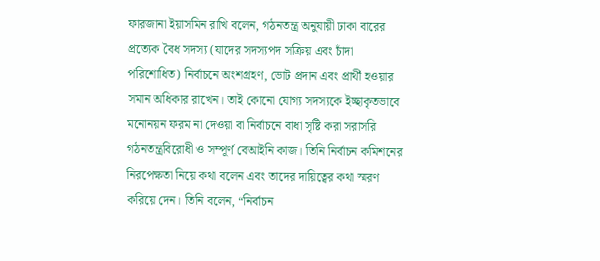ফারজানা ইয়াসমিন রাখি বলেন, গঠনতন্ত্র অনুযায়ী ঢাকা বারের প্রত্যেক বৈধ সদস্য (যাদের সদস্যপদ সক্রিয় এবং চাঁদা পরিশোধিত) নির্বাচনে অংশগ্রহণ, ভোট প্রদান এবং প্রার্থী হওয়ার সমান অধিকার রাখেন। তাই কোনো যোগ্য সদস্যকে ইচ্ছাকৃতভাবে মনোনয়ন ফরম না দেওয়া বা নির্বাচনে বাধা সৃষ্টি করা সরাসরি গঠনতন্ত্রবিরোধী ও সম্পূর্ণ বেআইনি কাজ। তিনি নির্বাচন কমিশনের নিরপেক্ষতা নিয়ে কথা বলেন এবং তাদের দায়িত্বের কথা স্মরণ করিয়ে দেন। তিনি বলেন, “নির্বাচন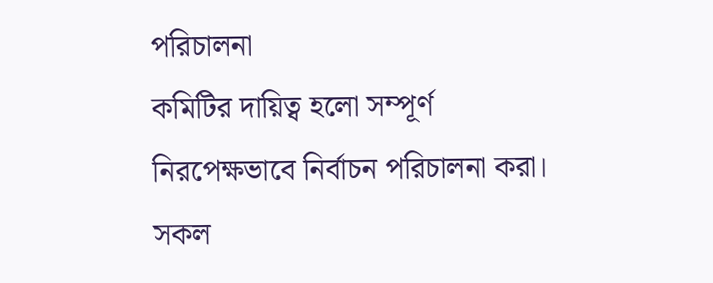পরিচালনা
কমিটির দায়িত্ব হলো সম্পূর্ণ নিরপেক্ষভাবে নির্বাচন পরিচালনা করা। সকল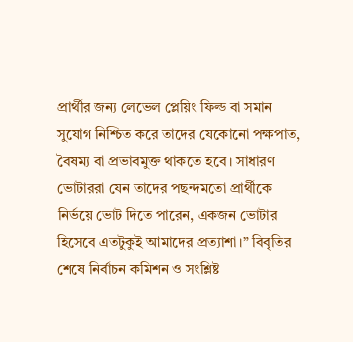প্রার্থীর জন্য লেভেল প্লেয়িং ফিল্ড বা সমান সুযোগ নিশ্চিত করে তাদের যেকোনো পক্ষপাত, বৈষম্য বা প্রভাবমুক্ত থাকতে হবে। সাধারণ ভোটাররা যেন তাদের পছন্দমতো প্রার্থীকে নির্ভয়ে ভোট দিতে পারেন, একজন ভোটার হিসেবে এতটুকুই আমাদের প্রত্যাশা।” বিবৃতির শেষে নির্বাচন কমিশন ও সংশ্লিষ্ট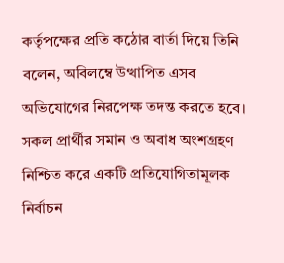কর্তৃপক্ষের প্রতি কঠোর বার্তা দিয়ে তিনি বলেন, অবিলম্বে উত্থাপিত এসব অভিযোগের নিরপেক্ষ তদন্ত করতে হবে। সকল প্রার্থীর সমান ও অবাধ অংশগ্রহণ নিশ্চিত করে একটি প্রতিযোগিতামূলক নির্বাচন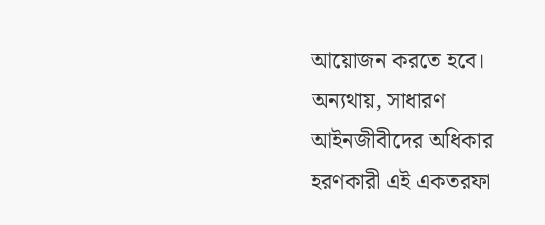আয়োজন করতে হবে। অন্যথায়, সাধারণ আইনজীবীদের অধিকার হরণকারী এই একতরফা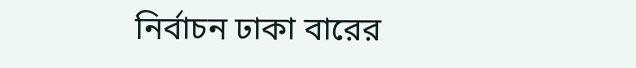নির্বাচন ঢাকা বারের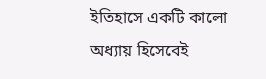ইতিহাসে একটি কালো অধ্যায় হিসেবেই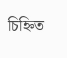চিহ্নিত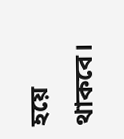হয়ে থাকবে।